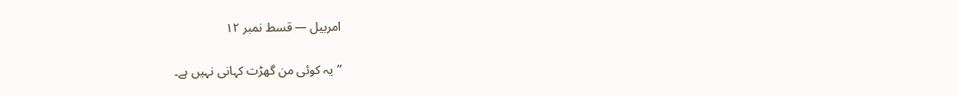امربیل — قسط نمبر ۱۲

”یہ کوئی من گھڑت کہانی نہیں ہے۔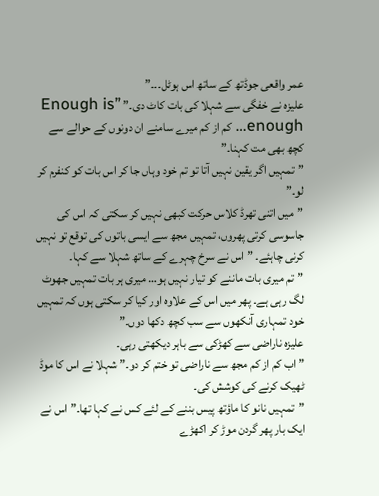عمر واقعی جوڈتھ کے ساتھ اس ہوٹل۔۔۔”
علیزہ نے خفگی سے شہلا کی بات کاٹ دی۔” ”Enough is enough… کم از کم میرے سامنے ان دونوں کے حوالے سے کچھ بھی مت کہنا۔”
”تمہیں اگر یقین نہیں آتا تو تم خود وہاں جا کر اس بات کو کنفرم کر لو۔”
”میں اتنی تھرڈ کلاس حرکت کبھی نہیں کر سکتی کہ اس کی جاسوسی کرتی پھروں، تمہیں مجھ سے ایسی باتوں کی توقع تو نہیں کرنی چاہئے۔ ” اس نے سرخ چہرے کے ساتھ شہلا سے کہا۔
”تم میری بات ماننے کو تیار نہیں ہو… میری ہر بات تمہیں جھوٹ لگ رہی ہے۔ پھر میں اس کے علاوہ اور کیا کر سکتی ہوں کہ تمہیں خود تمہاری آنکھوں سے سب کچھ دکھا دوں۔”
علیزہ ناراضی سے کھڑکی سے باہر دیکھتی رہی۔
”اب کم از کم مجھ سے ناراضی تو ختم کر دو۔” شہلا نے اس کا موڈ ٹھیک کرنے کی کوشش کی۔
”تمہیں نانو کا ماؤتھ پیس بننے کے لئے کس نے کہا تھا۔” اس نے ایک بار پھر گردن موڑ کر اکھڑے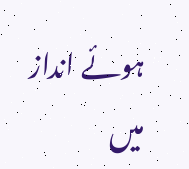ہوئے انداز میں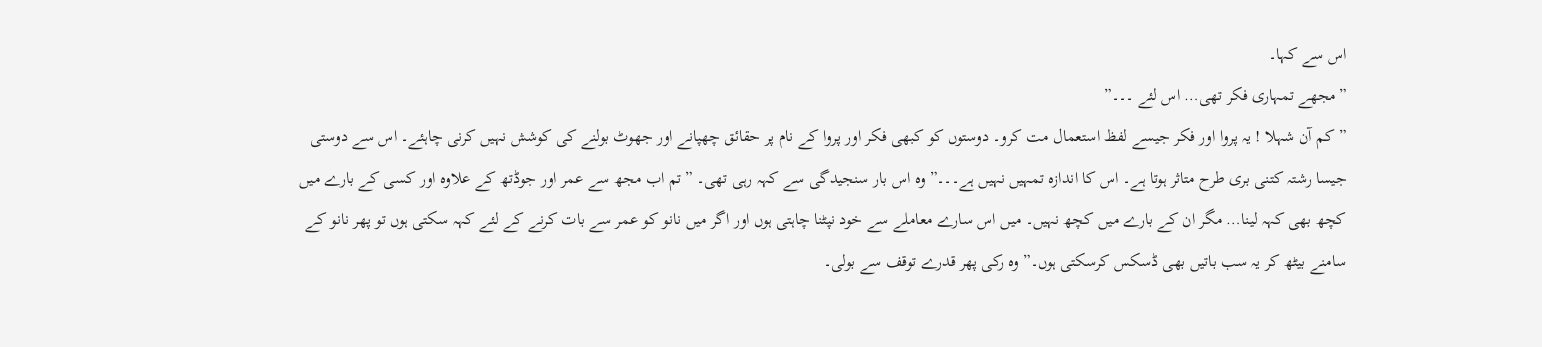اس سے کہا۔
”مجھے تمہاری فکر تھی… اس لئے ۔۔۔”
”کم آن شہلا ! یہ پروا اور فکر جیسے لفظ استعمال مت کرو۔ دوستوں کو کبھی فکر اور پروا کے نام پر حقائق چھپانے اور جھوٹ بولنے کی کوشش نہیں کرنی چاہئے۔ اس سے دوستی جیسا رشتہ کتنی بری طرح متاثر ہوتا ہے۔ اس کا اندازہ تمہیں نہیں ہے۔۔۔” وہ اس بار سنجیدگی سے کہہ رہی تھی۔ ”تم اب مجھ سے عمر اور جوڈتھ کے علاوہ اور کسی کے بارے میں کچھ بھی کہہ لینا… مگر ان کے بارے میں کچھ نہیں۔ میں اس سارے معاملے سے خود نپٹنا چاہتی ہوں اور اگر میں نانو کو عمر سے بات کرنے کے لئے کہہ سکتی ہوں تو پھر نانو کے سامنے بیٹھ کر یہ سب باتیں بھی ڈسکس کرسکتی ہوں۔” وہ رکی پھر قدرے توقف سے بولی۔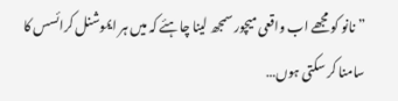”نانو کو مجھے اب واقعی میچور سمجھ لینا چاہئے کہ میں ہر ایموشنل کرائسس کا سامنا کر سکتی ہوں…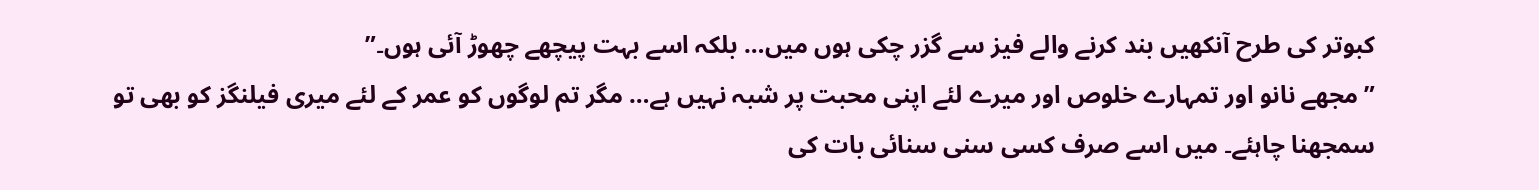کبوتر کی طرح آنکھیں بند کرنے والے فیز سے گزر چکی ہوں میں… بلکہ اسے بہت پیچھے چھوڑ آئی ہوں۔”
”مجھے نانو اور تمہارے خلوص اور میرے لئے اپنی محبت پر شبہ نہیں ہے… مگر تم لوگوں کو عمر کے لئے میری فیلنگز کو بھی تو سمجھنا چاہئے۔ میں اسے صرف کسی سنی سنائی بات کی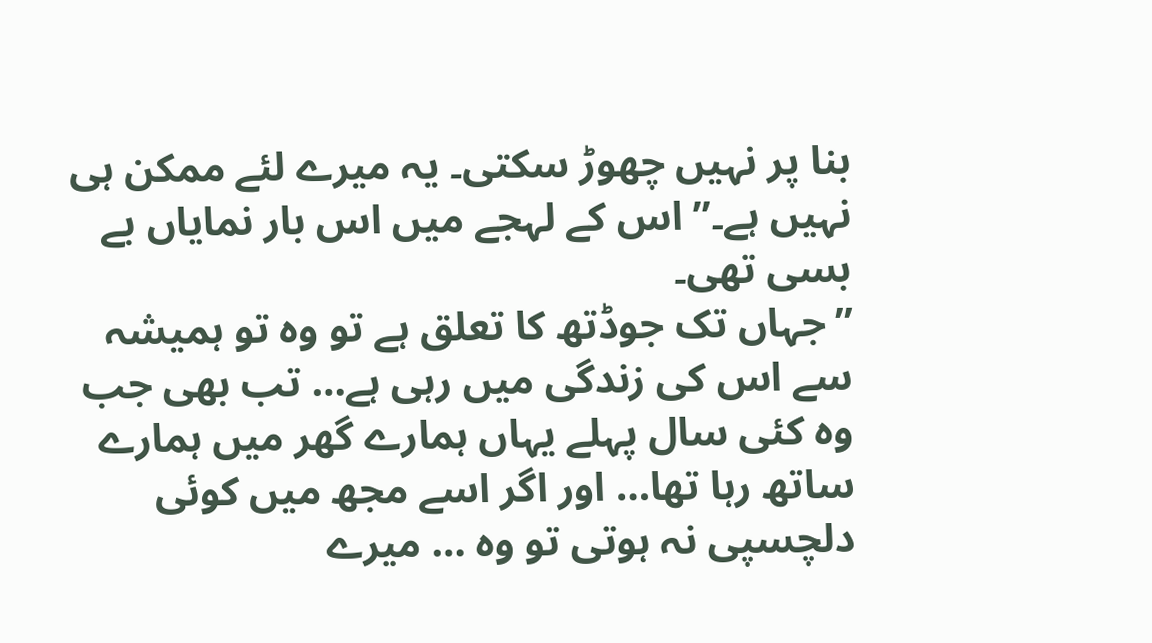بنا پر نہیں چھوڑ سکتی۔ یہ میرے لئے ممکن ہی نہیں ہے۔” اس کے لہجے میں اس بار نمایاں بے بسی تھی۔
”جہاں تک جوڈتھ کا تعلق ہے تو وہ تو ہمیشہ سے اس کی زندگی میں رہی ہے… تب بھی جب وہ کئی سال پہلے یہاں ہمارے گھر میں ہمارے ساتھ رہا تھا… اور اگر اسے مجھ میں کوئی دلچسپی نہ ہوتی تو وہ … میرے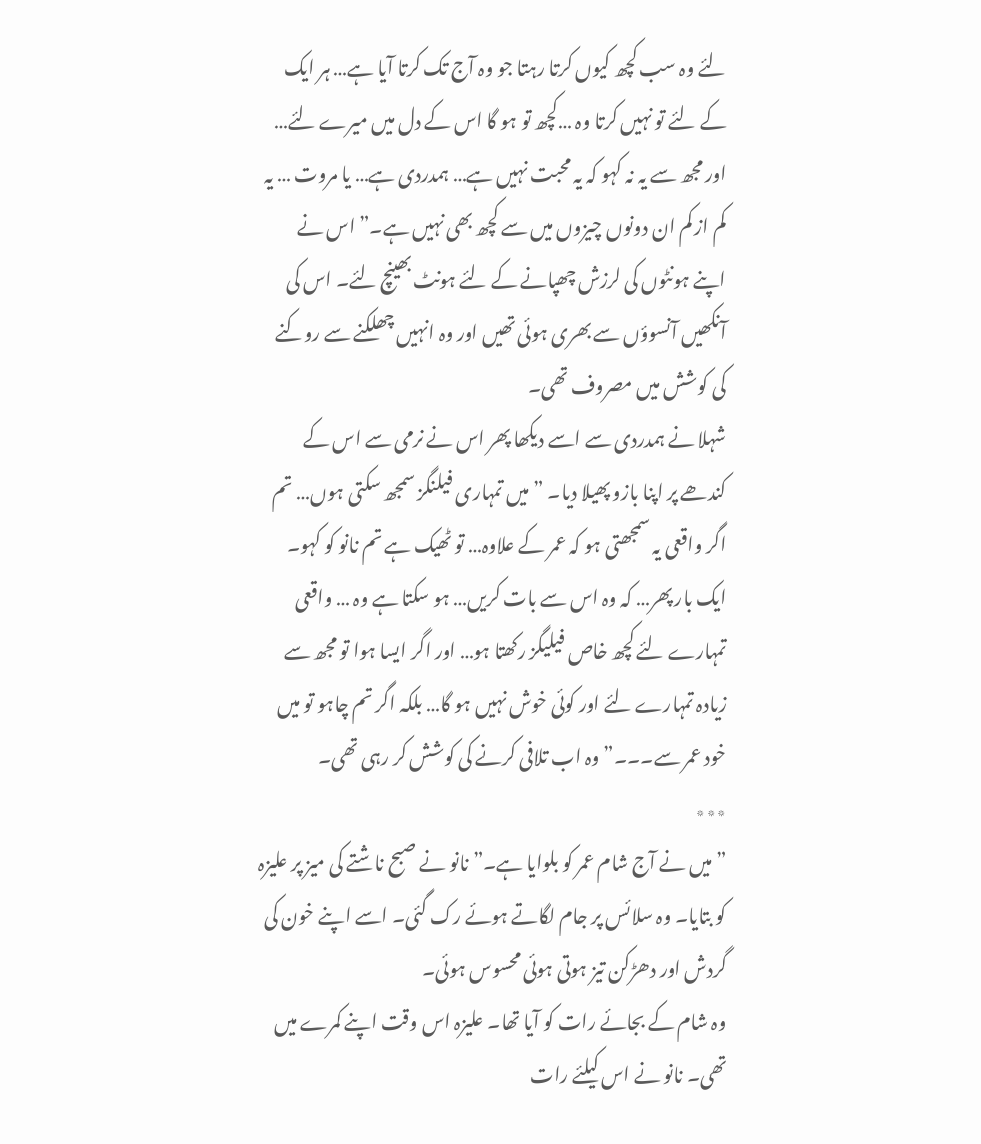لئے وہ سب کچھ کیوں کرتا رہتا جو وہ آج تک کرتا آیا ہے… ہر ایک کے لئے تو نہیں کرتا وہ …کچھ تو ہو گا اس کے دل میں میرے لئے… اور مجھ سے یہ نہ کہو کہ یہ محبت نہیں ہے… ہمدردی ہے… یا مروت … یہ کم از کم ان دونوں چیزوں میں سے کچھ بھی نہیں ہے۔” اس نے اپنے ہونٹوں کی لرزش چھپانے کے لئے ہونٹ بھینچ لئے۔ اس کی آنکھیں آنسوؤں سے بھری ہوئی تھیں اور وہ انہیں چھلکنے سے روکنے کی کوشش میں مصروف تھی۔
شہلا نے ہمدردی سے اسے دیکھا پھر اس نے نرمی سے اس کے کندھے پر اپنا بازو پھیلا دیا۔ ”میں تمہاری فیلنگز سمجھ سکتی ہوں… تم اگر واقعی یہ سمجھتی ہو کہ عمر کے علاوہ… تو ٹھیک ہے تم نانو کو کہو۔ ایک بار پھر… کہ وہ اس سے بات کریں… ہو سکتا ہے وہ … واقعی تمہارے لئے کچھ خاص فیلیگز رکھتا ہو… اور اگر ایسا ہوا تو مجھ سے زیادہ تمہارے لئے اور کوئی خوش نہیں ہو گا… بلکہ اگر تم چاہو تو میں خود عمر سے۔۔۔” وہ اب تلافی کرنے کی کوشش کر رہی تھی۔
٭٭٭
”میں نے آج شام عمر کو بلوایا ہے۔” نانو نے صبح ناشتے کی میز پر علیزہ کو بتایا۔ وہ سلائس پر جام لگاتے ہوئے رک گئی۔ اسے اپنے خون کی گردش اور دھڑکن تیز ہوتی ہوئی محسوس ہوئی۔
وہ شام کے بجائے رات کو آیا تھا۔ علیزہ اس وقت اپنے کمرے میں تھی۔ نانو نے اس کیلئے رات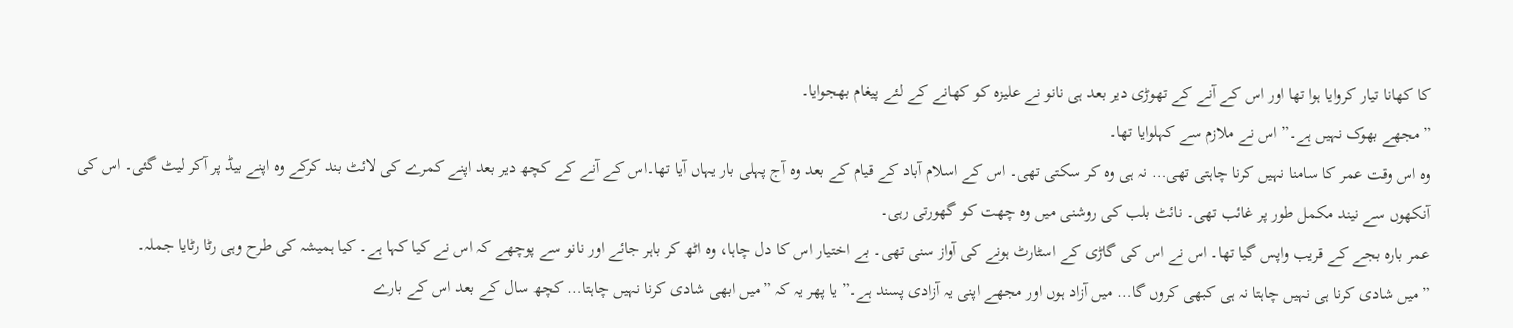کا کھانا تیار کروایا ہوا تھا اور اس کے آنے کے تھوڑی دیر بعد ہی نانو نے علیزہ کو کھانے کے لئے پیغام بھجوایا۔
”مجھے بھوک نہیں ہے۔” اس نے ملازم سے کہلوایا تھا۔
وہ اس وقت عمر کا سامنا نہیں کرنا چاہتی تھی… نہ ہی وہ کر سکتی تھی۔ اس کے اسلام آباد کے قیام کے بعد وہ آج پہلی بار یہاں آیا تھا۔اس کے آنے کے کچھ دیر بعد اپنے کمرے کی لائٹ بند کرکے وہ اپنے بیڈ پر آکر لیٹ گئی۔ اس کی آنکھوں سے نیند مکمل طور پر غائب تھی۔ نائٹ بلب کی روشنی میں وہ چھت کو گھورتی رہی۔
عمر بارہ بجے کے قریب واپس گیا تھا۔ اس نے اس کی گاڑی کے اسٹارٹ ہونے کی آواز سنی تھی۔ بے اختیار اس کا دل چاہا، وہ اٹھ کر باہر جائے اور نانو سے پوچھے کہ اس نے کیا کہا ہے۔ کیا ہمیشہ کی طرح وہی رٹا رٹایا جملہ۔
”میں شادی کرنا ہی نہیں چاہتا نہ ہی کبھی کروں گا… میں آزاد ہوں اور مجھے اپنی یہ آزادی پسند ہے۔” یا پھر یہ کہ ”میں ابھی شادی کرنا نہیں چاہتا… کچھ سال کے بعد اس کے بارے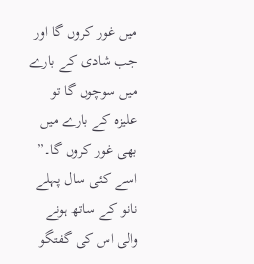میں غور کروں گا اور جب شادی کے بارے میں سوچوں گا تو علیزہ کے بارے میں بھی غور کروں گا۔”
اسے کئی سال پہلے نانو کے ساتھ ہونے والی اس کی گفتگو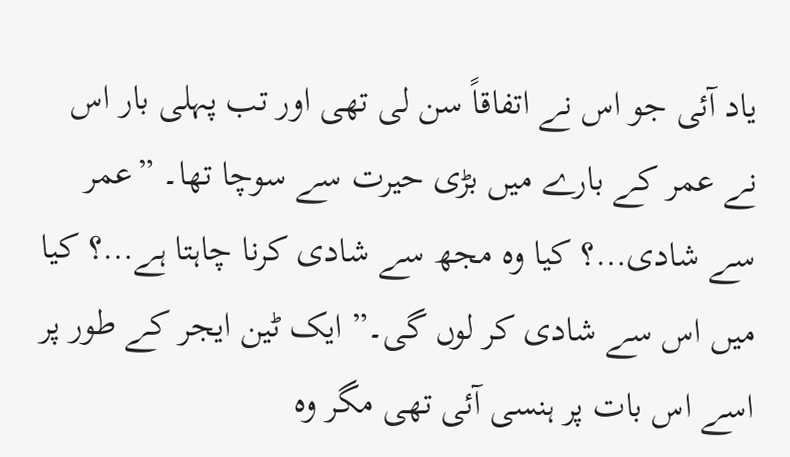یاد آئی جو اس نے اتفاقاً سن لی تھی اور تب پہلی بار اس نے عمر کے بارے میں بڑی حیرت سے سوچا تھا۔ ”عمر سے شادی…؟ کیا وہ مجھ سے شادی کرنا چاہتا ہے…؟ کیا میں اس سے شادی کر لوں گی۔” ایک ٹین ایجر کے طور پر اسے اس بات پر ہنسی آئی تھی مگر وہ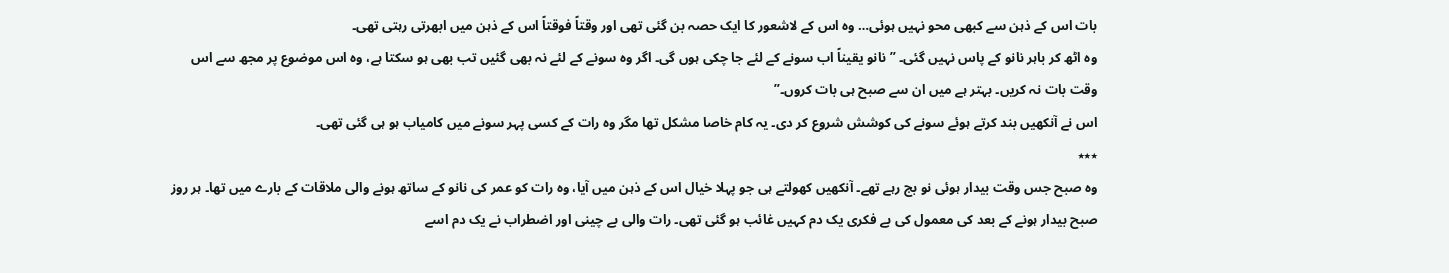بات اس کے ذہن سے کبھی محو نہیں ہوئی… وہ اس کے لاشعور کا ایک حصہ بن گئی تھی اور وقتاً فوقتاً اس کے ذہن میں ابھرتی رہتی تھی۔
وہ اٹھ کر باہر نانو کے پاس نہیں گئی۔ ”نانو یقیناً اب سونے کے لئے جا چکی ہوں گی۔ اگر وہ سونے کے لئے نہ بھی گئیں تب بھی ہو سکتا ہے، وہ اس موضوع پر مجھ سے اس وقت بات نہ کریں۔ بہتر ہے میں ان سے صبح ہی بات کروں۔”
اس نے آنکھیں بند کرتے ہوئے سونے کی کوشش شروع کر دی۔ یہ کام خاصا مشکل تھا مگر وہ رات کے کسی پہر سونے میں کامیاب ہو ہی گئی تھی۔
٭٭٭
وہ صبح جس وقت بیدار ہوئی نو بج رہے تھے۔ آنکھیں کھولتے ہی جو پہلا خیال اس کے ذہن میں آیا، وہ رات کو عمر کی نانو کے ساتھ ہونے والی ملاقات کے بارے میں تھا۔ ہر روز صبح بیدار ہونے کے بعد کی معمول کی بے فکری یک دم کہیں غائب ہو گئی تھی۔ رات والی بے چینی اور اضطراب نے یک دم اسے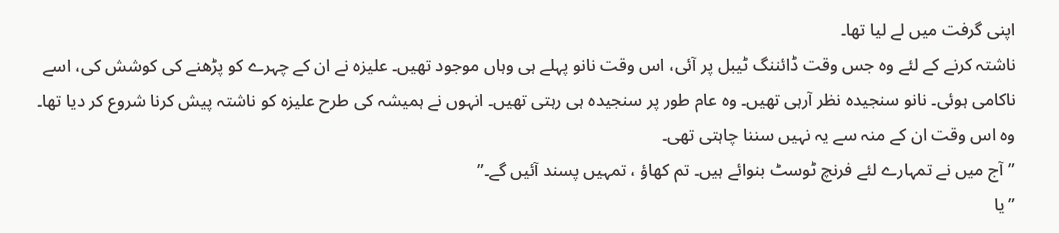اپنی گرفت میں لے لیا تھا۔
ناشتہ کرنے کے لئے وہ جس وقت ڈائننگ ٹیبل پر آئی، اس وقت نانو پہلے ہی وہاں موجود تھیں۔ علیزہ نے ان کے چہرے کو پڑھنے کی کوشش کی، اسے ناکامی ہوئی۔ نانو سنجیدہ نظر آرہی تھیں۔ وہ عام طور پر سنجیدہ ہی رہتی تھیں۔ انہوں نے ہمیشہ کی طرح علیزہ کو ناشتہ پیش کرنا شروع کر دیا تھا۔ وہ اس وقت ان کے منہ سے یہ نہیں سننا چاہتی تھی۔
”آج میں نے تمہارے لئے فرنچ ٹوسٹ بنوائے ہیں۔ تم کھاؤ ، تمہیں پسند آئیں گے۔”
”یا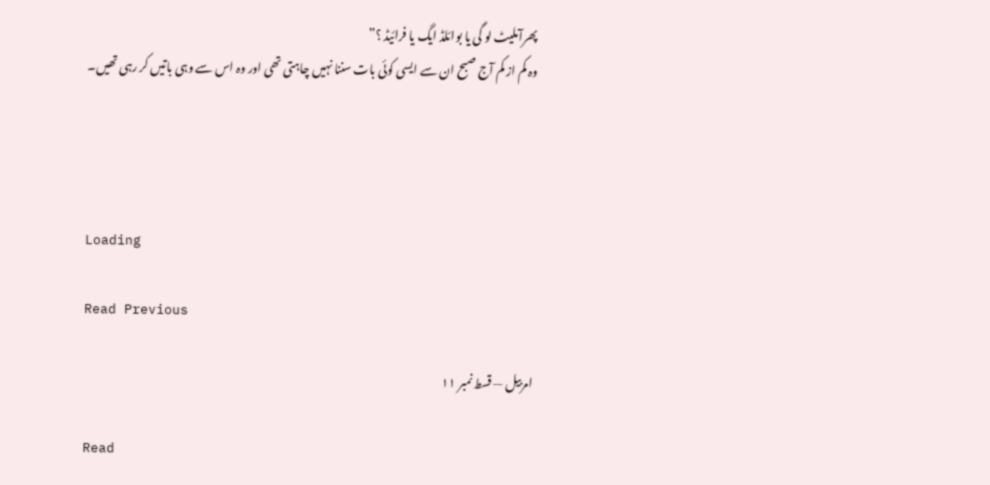پھرآملیٹ لو گی یا بوائلڈ ایگ یا فرائیڈ ؟”
وہ کم از کم آج صبح ان سے ایسی کوئی بات سننا نہیں چاہتی تھی اور وہ اس سے وہی باتیں کر رہی تھیں۔




Loading

Read Previous

امربیل — قسط نمبر ۱۱

Read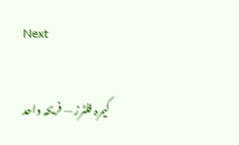Next

کیمرہ فلٹرز — فریحہ واحد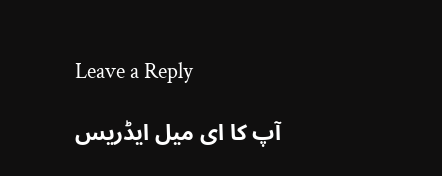Leave a Reply

آپ کا ای میل ایڈریس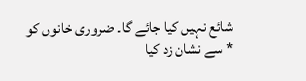شائع نہیں کیا جائے گا۔ ضروری خانوں کو * سے نشان زد کیا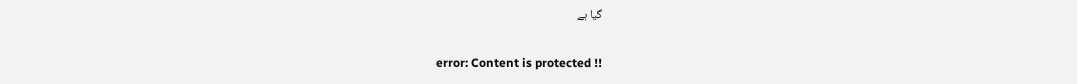گیا ہے

error: Content is protected !!